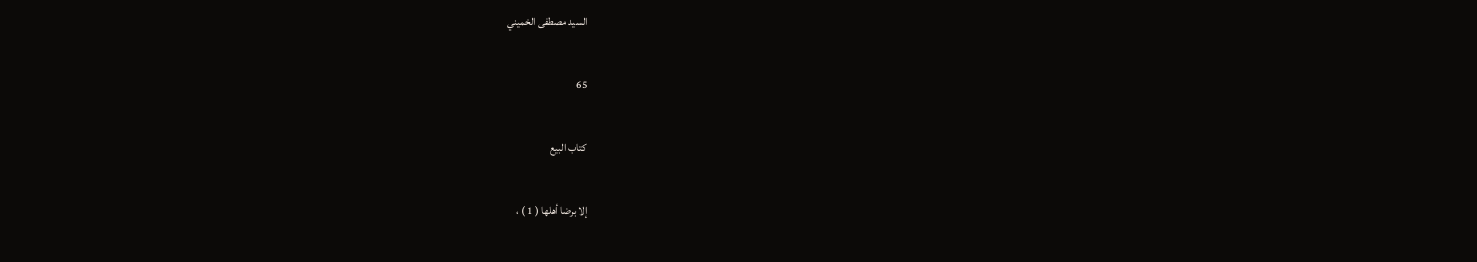السيد مصطفى الخميني

65

كتاب البيع

إلا برضا أهلها ( 1 ) ،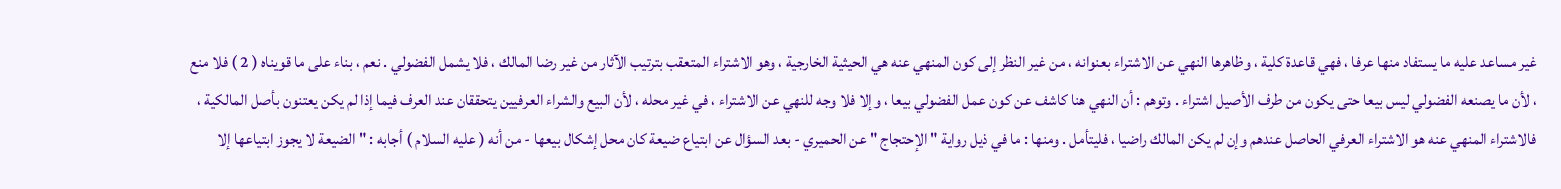غير مساعد عليه ما يستفاد منها عرفا ، فهي قاعدة كلية ، وظاهرها النهي عن الاشتراء بعنوانه ، من غير النظر إلى كون المنهي عنه هي الحيثية الخارجية ، وهو الاشتراء المتعقب بترتيب الآثار من غير رضا المالك ، فلا يشمل الفضولي . نعم ، بناء على ما قويناه ( 2 ) فلا منع ، لأن ما يصنعه الفضولي ليس بيعا حتى يكون من طرف الأصيل اشتراء . وتوهم : أن النهي هنا كاشف عن كون عمل الفضولي بيعا ، وإلا فلا وجه للنهي عن الاشتراء ، في غير محله ، لأن البيع والشراء العرفيين يتحققان عند العرف فيما إذا لم يكن يعتنون بأصل المالكية ، فالاشتراء المنهي عنه هو الاشتراء العرفي الحاصل عندهم وإن لم يكن المالك راضيا ، فليتأمل . ومنها : ما في ذيل رواية " الإحتجاج " عن الحميري - بعد السؤال عن ابتياع ضيعة كان محل إشكال بيعها - من أنه ( عليه السلام ) أجابه : " الضيعة لا يجوز ابتياعها إلا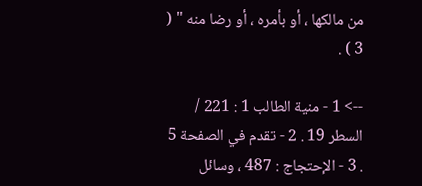من مالكها ، أو بأمره ، أو رضا منه " ( 3 ) .

--> 1 - منية الطالب 1 : 221 / السطر 19 . 2 - تقدم في الصفحة 5 . 3 - الإحتجاج : 487 ، وسائل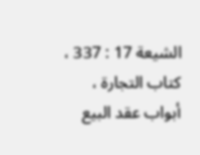الشيعة 17 : 337 ، كتاب التجارة ، أبواب عقد البيع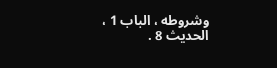وشروطه ، الباب 1 ، الحديث 8 .